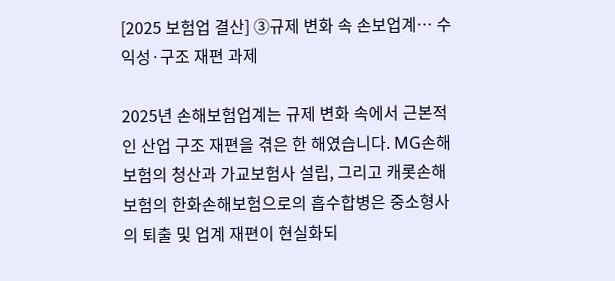[2025 보험업 결산] ③규제 변화 속 손보업계… 수익성·구조 재편 과제

2025년 손해보험업계는 규제 변화 속에서 근본적인 산업 구조 재편을 겪은 한 해였습니다. MG손해보험의 청산과 가교보험사 설립, 그리고 캐롯손해보험의 한화손해보험으로의 흡수합병은 중소형사의 퇴출 및 업계 재편이 현실화되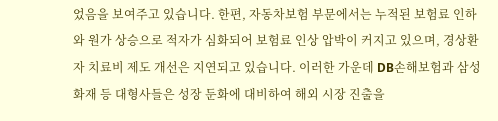었음을 보여주고 있습니다. 한편, 자동차보험 부문에서는 누적된 보험료 인하와 원가 상승으로 적자가 심화되어 보험료 인상 압박이 커지고 있으며, 경상환자 치료비 제도 개선은 지연되고 있습니다. 이러한 가운데 DB손해보험과 삼성화재 등 대형사들은 성장 둔화에 대비하여 해외 시장 진출을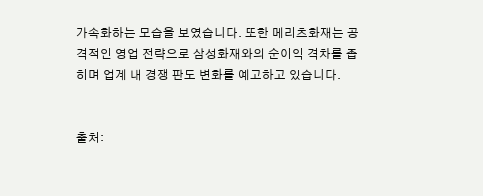가속화하는 모습을 보였습니다. 또한 메리츠화재는 공격적인 영업 전략으로 삼성화재와의 순이익 격차를 좁히며 업계 내 경쟁 판도 변화를 예고하고 있습니다.


출처: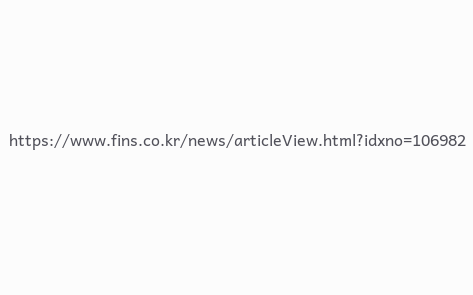https://www.fins.co.kr/news/articleView.html?idxno=106982